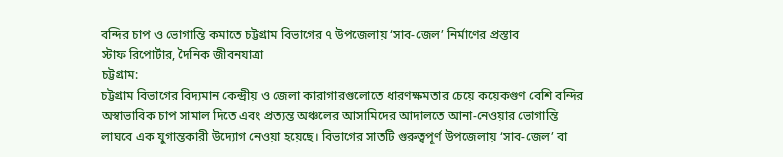বন্দির চাপ ও ভোগান্তি কমাতে চট্টগ্রাম বিভাগের ৭ উপজেলায় ‘সাব-জেল’ নির্মাণের প্রস্তাব
স্টাফ রিপোর্টার, দৈনিক জীবনযাত্রা
চট্টগ্রাম:
চট্টগ্রাম বিভাগের বিদ্যমান কেন্দ্রীয় ও জেলা কারাগারগুলোতে ধারণক্ষমতার চেয়ে কয়েকগুণ বেশি বন্দির অস্বাভাবিক চাপ সামাল দিতে এবং প্রত্যন্ত অঞ্চলের আসামিদের আদালতে আনা-নেওয়ার ভোগান্তি লাঘবে এক যুগান্তকারী উদ্যোগ নেওয়া হয়েছে। বিভাগের সাতটি গুরুত্বপূর্ণ উপজেলায় ‘সাব-জেল’ বা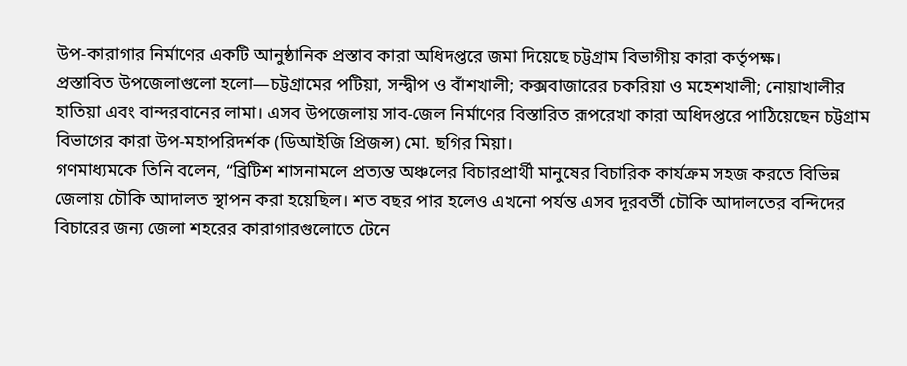উপ-কারাগার নির্মাণের একটি আনুষ্ঠানিক প্রস্তাব কারা অধিদপ্তরে জমা দিয়েছে চট্টগ্রাম বিভাগীয় কারা কর্তৃপক্ষ।
প্রস্তাবিত উপজেলাগুলো হলো—চট্টগ্রামের পটিয়া, সন্দ্বীপ ও বাঁশখালী; কক্সবাজারের চকরিয়া ও মহেশখালী; নোয়াখালীর হাতিয়া এবং বান্দরবানের লামা। এসব উপজেলায় সাব-জেল নির্মাণের বিস্তারিত রূপরেখা কারা অধিদপ্তরে পাঠিয়েছেন চট্টগ্রাম বিভাগের কারা উপ-মহাপরিদর্শক (ডিআইজি প্রিজন্স) মো. ছগির মিয়া।
গণমাধ্যমকে তিনি বলেন, “ব্রিটিশ শাসনামলে প্রত্যন্ত অঞ্চলের বিচারপ্রার্থী মানুষের বিচারিক কার্যক্রম সহজ করতে বিভিন্ন জেলায় চৌকি আদালত স্থাপন করা হয়েছিল। শত বছর পার হলেও এখনো পর্যন্ত এসব দূরবর্তী চৌকি আদালতের বন্দিদের বিচারের জন্য জেলা শহরের কারাগারগুলোতে টেনে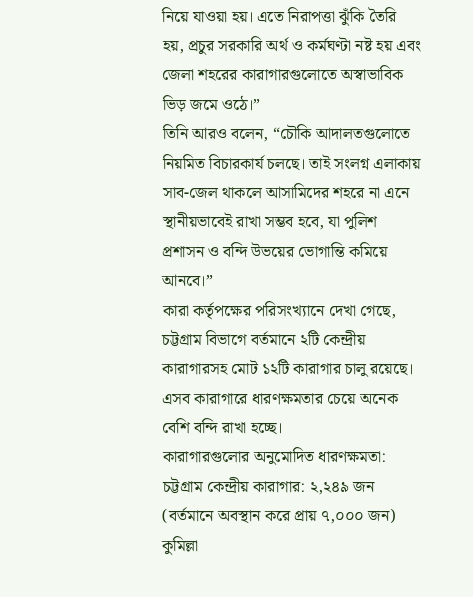নিয়ে যাওয়া হয়। এতে নিরাপত্তা ঝুঁকি তৈরি হয়, প্রচুর সরকারি অর্থ ও কর্মঘণ্টা নষ্ট হয় এবং জেলা শহরের কারাগারগুলোতে অস্বাভাবিক ভিড় জমে ওঠে।”
তিনি আরও বলেন, “চৌকি আদালতগুলোতে নিয়মিত বিচারকার্য চলছে। তাই সংলগ্ন এলাকায় সাব-জেল থাকলে আসামিদের শহরে না এনে স্থানীয়ভাবেই রাখা সম্ভব হবে, যা পুলিশ প্রশাসন ও বন্দি উভয়ের ভোগান্তি কমিয়ে আনবে।”
কারা কর্তৃপক্ষের পরিসংখ্যানে দেখা গেছে, চট্টগ্রাম বিভাগে বর্তমানে ২টি কেন্দ্রীয় কারাগারসহ মোট ১২টি কারাগার চালু রয়েছে। এসব কারাগারে ধারণক্ষমতার চেয়ে অনেক বেশি বন্দি রাখা হচ্ছে।
কারাগারগুলোর অনুমোদিত ধারণক্ষমতা:
চট্টগ্রাম কেন্দ্রীয় কারাগার: ২,২৪৯ জন (বর্তমানে অবস্থান করে প্রায় ৭,০০০ জন)
কুমিল্লা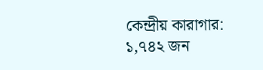কেন্দ্রীয় কারাগার: ১,৭৪২ জন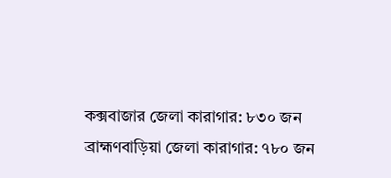কক্সবাজার জেলা কারাগার: ৮৩০ জন
ব্রাহ্মণবাড়িয়া জেলা কারাগার: ৭৮০ জন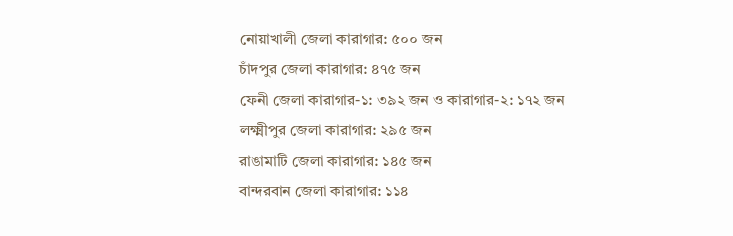নোয়াখালী জেলা কারাগার: ৫০০ জন
চাঁদপুর জেলা কারাগার: ৪৭৫ জন
ফেনী জেলা কারাগার-১: ৩৯২ জন ও কারাগার-২: ১৭২ জন
লক্ষ্মীপুর জেলা কারাগার: ২৯৫ জন
রাঙামাটি জেলা কারাগার: ১৪৫ জন
বান্দরবান জেলা কারাগার: ১১৪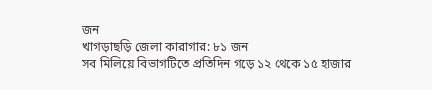জন
খাগড়াছড়ি জেলা কারাগার: ৮১ জন
সব মিলিয়ে বিভাগটিতে প্রতিদিন গড়ে ১২ থেকে ১৫ হাজার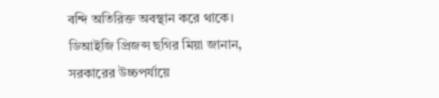বন্দি অতিরিক্ত অবস্থান করে থাকে। ডিআইজি প্রিজন্স ছগির মিয়া জানান, সরকারের উচ্চপর্যায়ে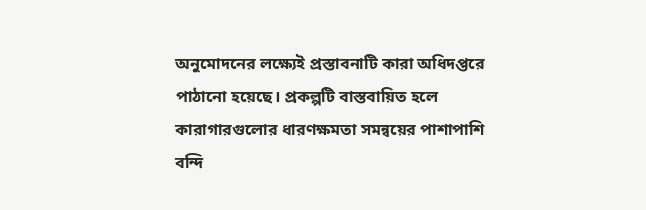অনুমোদনের লক্ষ্যেই প্রস্তাবনাটি কারা অধিদপ্তরে পাঠানো হয়েছে। প্রকল্পটি বাস্তবায়িত হলে কারাগারগুলোর ধারণক্ষমতা সমন্বয়ের পাশাপাশি বন্দি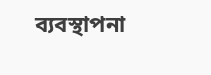ব্যবস্থাপনা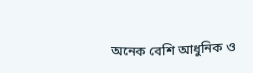অনেক বেশি আধুনিক ও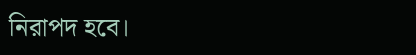নিরাপদ হবে।